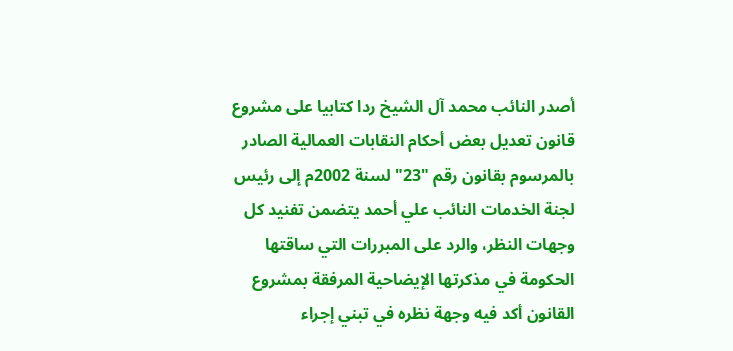أصدر النائب محمد آل الشيخ ردا كتابيا على مشروع قانون تعديل بعض أحكام النقابات العمالية الصادر بالمرسوم بقانون رقم "23" لسنة 2002م إلى رئيس لجنة الخدمات النائب علي أحمد يتضمن تفنيد كل وجهات النظر، والرد على المبررات التي ساقتها الحكومة في مذكرتها الإيضاحية المرفقة بمشروع القانون أكد فيه وجهة نظره في تبني إجراء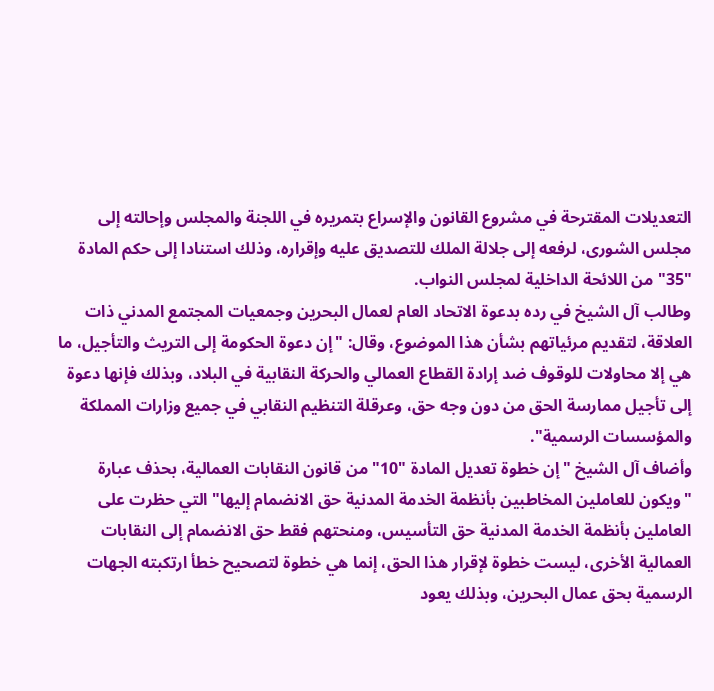التعديلات المقترحة في مشروع القانون والإسراع بتمريره في اللجنة والمجلس وإحالته إلى مجلس الشورى، لرفعه إلى جلالة الملك للتصديق عليه وإقراره، وذلك استنادا إلى حكم المادة "35" من اللائحة الداخلية لمجلس النواب.
وطالب آل الشيخ في رده بدعوة الاتحاد العام لعمال البحرين وجمعيات المجتمع المدني ذات العلاقة، لتقديم مرئياتهم بشأن هذا الموضوع، وقال: "إن دعوة الحكومة إلى التريث والتأجيل، ما هي إلا محاولات للوقوف ضد إرادة القطاع العمالي والحركة النقابية في البلاد، وبذلك فإنها دعوة إلى تأجيل ممارسة الحق من دون وجه حق، وعرقلة التنظيم النقابي في جميع وزارات المملكة والمؤسسات الرسمية".
وأضاف آل الشيخ "إن خطوة تعديل المادة "10" من قانون النقابات العمالية، بحذف عبارة "ويكون للعاملين المخاطبين بأنظمة الخدمة المدنية حق الانضمام إليها" التي حظرت على العاملين بأنظمة الخدمة المدنية حق التأسيس، ومنحتهم فقط حق الانضمام إلى النقابات العمالية الأخرى، ليست خطوة لإقرار هذا الحق، إنما هي خطوة لتصحيح خطأ ارتكبته الجهات الرسمية بحق عمال البحرين، وبذلك يعود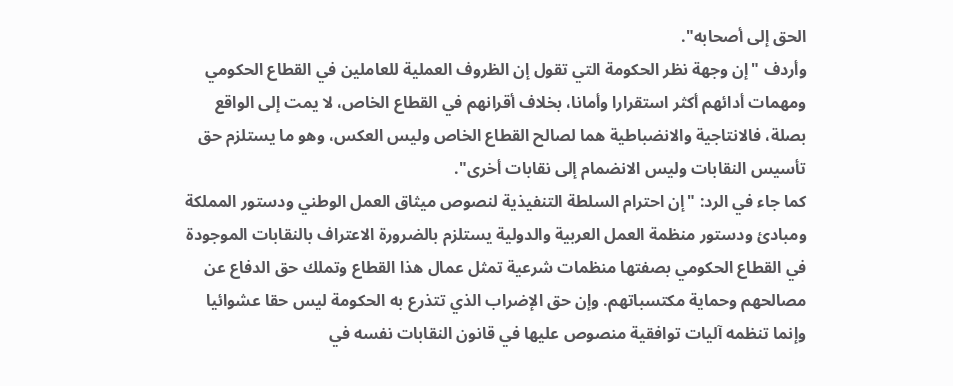الحق إلى أصحابه".
وأردف "إن وجهة نظر الحكومة التي تقول إن الظروف العملية للعاملين في القطاع الحكومي ومهمات أدائهم أكثر استقرارا وأمانا، بخلاف أقرانهم في القطاع الخاص، لا يمت إلى الواقع بصلة، فالانتاجية والانضباطية هما لصالح القطاع الخاص وليس العكس، وهو ما يستلزم حق تأسيس النقابات وليس الانضمام إلى نقابات أخرى".
كما جاء في الرد: "إن احترام السلطة التنفيذية لنصوص ميثاق العمل الوطني ودستور المملكة ومبادئ ودستور منظمة العمل العربية والدولية يستلزم بالضرورة الاعتراف بالنقابات الموجودة في القطاع الحكومي بصفتها منظمات شرعية تمثل عمال هذا القطاع وتملك حق الدفاع عن مصالحهم وحماية مكتسباتهم. وإن حق الإضراب الذي تتذرع به الحكومة ليس حقا عشوائيا وإنما تنظمه آليات توافقية منصوص عليها في قانون النقابات نفسه في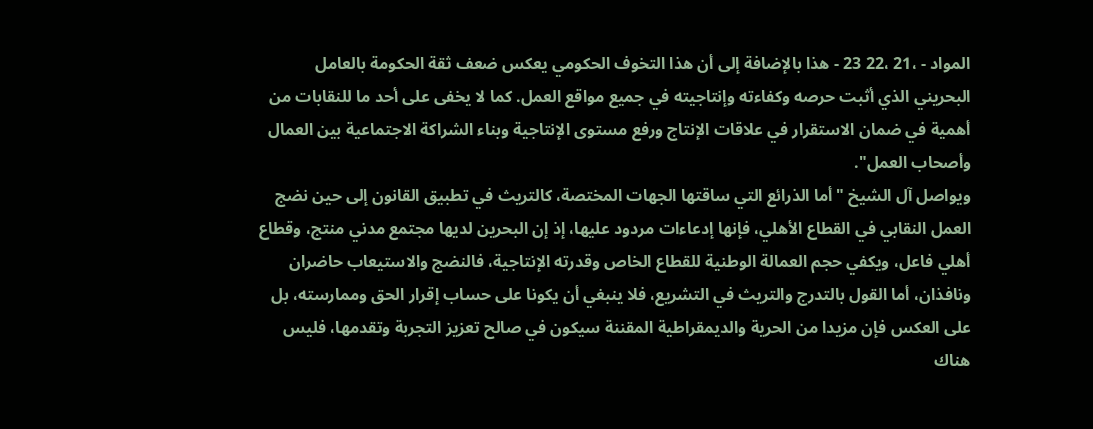المواد - ،21 ،22 23 - هذا بالإضافة إلى أن هذا التخوف الحكومي يعكس ضعف ثقة الحكومة بالعامل البحريني الذي أثبت حرصه وكفاءته وإنتاجيته في جميع مواقع العمل. كما لا يخفى على أحد ما للنقابات من أهمية في ضمان الاستقرار في علاقات الإنتاج ورفع مستوى الإنتاجية وبناء الشراكة الاجتماعية بين العمال وأصحاب العمل".
ويواصل آل الشيخ "أما الذرائع التي ساقتها الجهات المختصة، كالتريث في تطبيق القانون إلى حين نضج العمل النقابي في القطاع الأهلي، فإنها إدعاءات مردود عليها، إذ إن البحرين لديها مجتمع مدني منتج، وقطاع أهلي فاعل، ويكفي حجم العمالة الوطنية للقطاع الخاص وقدرته الإنتاجية، فالنضج والاستيعاب حاضران ونافذان، أما القول بالتدرج والتريث في التشريع، فلا ينبغي أن يكونا على حساب إقرار الحق وممارسته، بل على العكس فإن مزيدا من الحرية والديمقراطية المقننة سيكون في صالح تعزيز التجربة وتقدمها، فليس هناك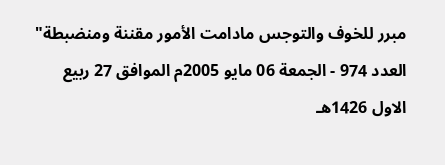مبرر للخوف والتوجس مادامت الأمور مقننة ومنضبطة"
العدد 974 - الجمعة 06 مايو 2005م الموافق 27 ربيع الاول 1426هـ